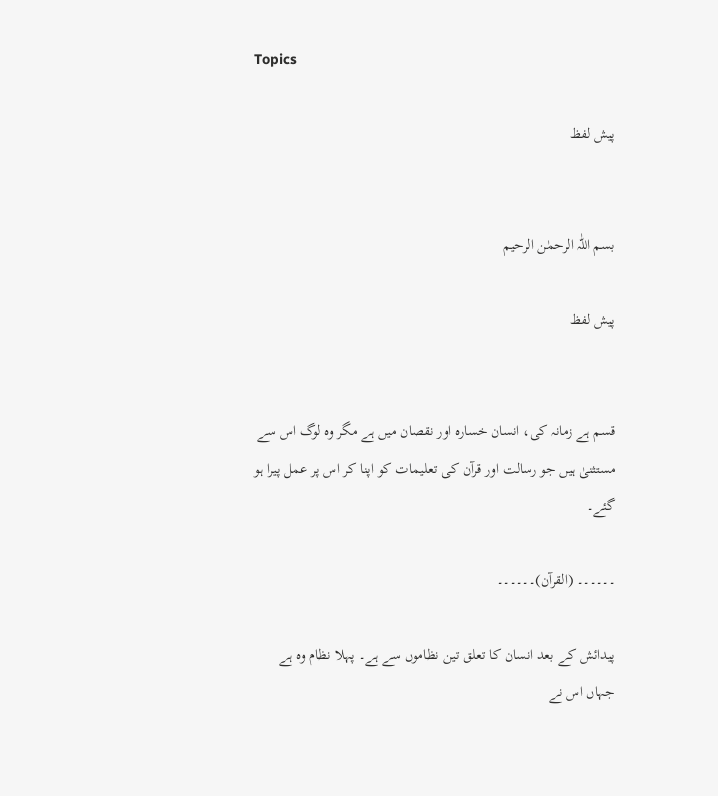Topics

پیش لفظ


بسم اللّٰہ الرحمٰن الرحیم

پیش لفظ


قسم ہے زمانہ کی، انسان خسارہ اور نقصان میں ہے مگر وہ لوگ اس سے مستثنیٰ ہیں جو رسالت اور قرآن کی تعلیمات کو اپنا کر اس پر عمل پیرا ہو گئے۔

۔۔۔۔۔۔ (القرآن)۔۔۔۔۔۔

پیدائش کے بعد انسان کا تعلق تین نظاموں سے ہے۔ پہلا نظام وہ ہے جہاں اس نے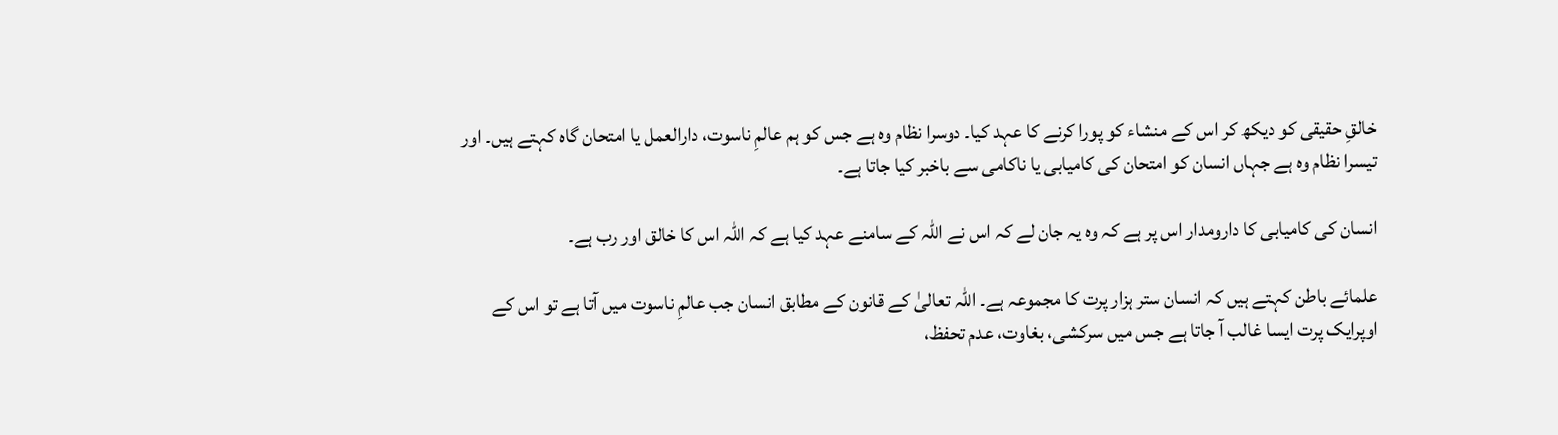خالقِ حقیقی کو دیکھ کر اس کے منشاء کو پورا کرنے کا عہد کیا۔ دوسرا نظام وہ ہے جس کو ہم عالمِ ناسوت، دارالعمل یا امتحان گاہ کہتے ہیں۔ اور تیسرا نظام وہ ہے جہاں انسان کو امتحان کی کامیابی یا ناکامی سے باخبر کیا جاتا ہے۔

انسان کی کامیابی کا دارومدار اس پر ہے کہ وہ یہ جان لے کہ اس نے اللہ کے سامنے عہد کیا ہے کہ اللہ اس کا خالق اور رب ہے۔

علمائے باطن کہتے ہیں کہ انسان ستر ہزار پرت کا مجموعہ ہے۔ اللہ تعالیٰ کے قانون کے مطابق انسان جب عالمِ ناسوت میں آتا ہے تو اس کے اوپرایک پرت ایسا غالب آ جاتا ہے جس میں سرکشی، بغاوت، عدم تحفظ،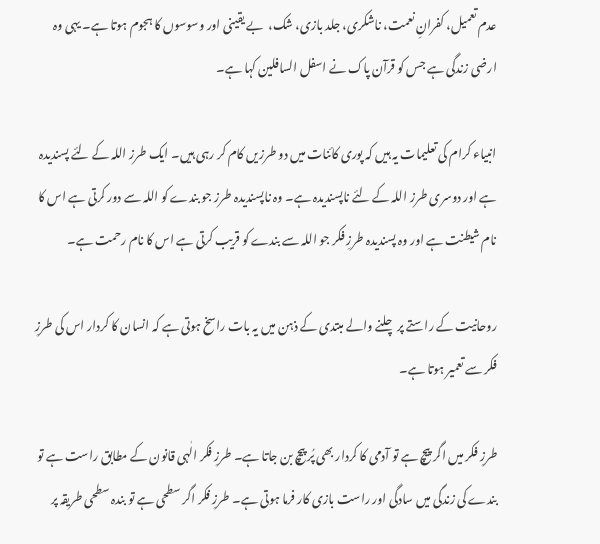عدم تعمیل، کفرانِ نعمت، ناشکری، جلد بازی، شک،  بے یقینی اور وسوسوں کا ہجوم ہوتا ہے۔ یہی وہ ارضی زندگی ہے جس کو قرآن پاک نے اسفل السافلین کہا ہے۔

انبیاء کرام کی تعلیمات یہ ہیں کہ پوری کائنات میں دو طرزیں کام کر رہی ہیں۔ ایک طرز اللہ کے لئے پسندیدہ ہے اور دوسری طرز اللہ کے لئے ناپسندیدہ ہے۔ وہ ناپسندیدہ طرز جو بندے کو اللہ سے دور کرتی ہے اس کا نام شیطنت ہے اور وہ پسندیدہ طرزِ فکر جو اللہ سے بندے کو قریب کرتی ہے اس کا نام رحمت ہے۔

روحانیت کے راستے پر چلنے والے مبتدی کے ذہن میں یہ بات راسخ ہوتی ہے کہ انسان کا کردار اس کی طرزِ فکر سے تعمیر ہوتا ہے۔

طرزِ فکر میں اگر پیچ ہے تو آدمی کا کردار بھی پُر پیچ بن جاتا ہے۔ طرزِ فکر الٰہی قانون کے مطابق راست ہے تو بندے کی زندگی میں سادگی اور راست بازی کار فرما ہوتی ہے۔ طرزِ فکر اگر سطحی ہے تو بندہ سطحی طریقہ پر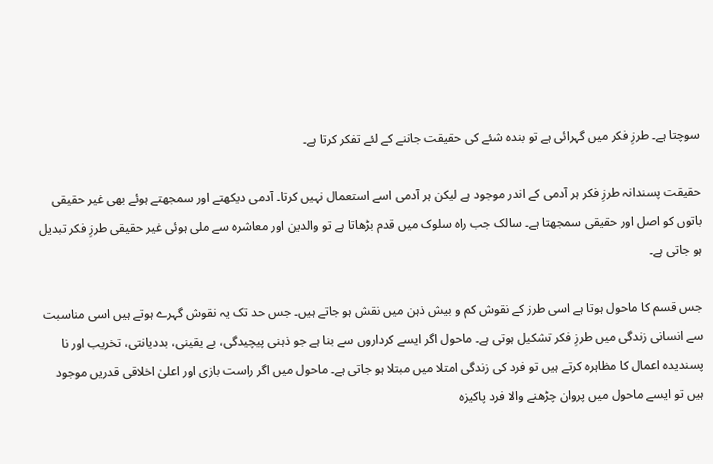سوچتا ہے۔ طرزِ فکر میں گہرائی ہے تو بندہ شئے کی حقیقت جاننے کے لئے تفکر کرتا ہے۔

حقیقت پسندانہ طرزِ فکر ہر آدمی کے اندر موجود ہے لیکن ہر آدمی اسے استعمال نہیں کرتا۔ آدمی دیکھتے اور سمجھتے ہوئے بھی غیر حقیقی باتوں کو اصل اور حقیقی سمجھتا ہے۔ سالک جب راہ سلوک میں قدم بڑھاتا ہے تو والدین اور معاشرہ سے ملی ہوئی غیر حقیقی طرزِ فکر تبدیل ہو جاتی ہے۔

جس قسم کا ماحول ہوتا ہے اسی طرز کے نقوش کم و بیش ذہن میں نقش ہو جاتے ہیں۔ جس حد تک یہ نقوش گہرے ہوتے ہیں اسی مناسبت سے انسانی زندگی میں طرزِ فکر تشکیل ہوتی ہے۔ ماحول اگر ایسے کرداروں سے بنا ہے جو ذہنی پیچیدگی، بے یقینی، بددیانتی، تخریب اور نا پسندیدہ اعمال کا مظاہرہ کرتے ہیں تو فرد کی زندگی امتلا میں مبتلا ہو جاتی ہے۔ ماحول میں اگر راست بازی اور اعلیٰ اخلاقی قدریں موجود ہیں تو ایسے ماحول میں پروان چڑھنے والا فرد پاکیزہ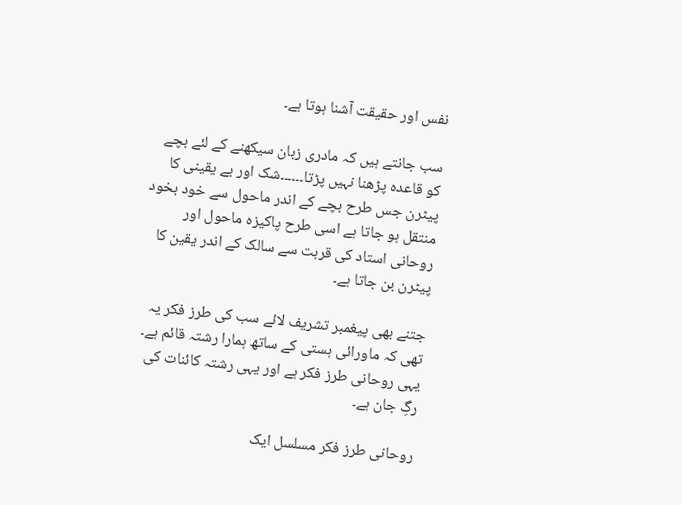نفس اور حقیقت آشنا ہوتا ہے۔

سب جانتے ہیں کہ مادری زبان سیکھنے کے لئے بچے کو قاعدہ پڑھنا نہیں پڑتا۔۔۔۔۔۔شک اور بے یقینی کا پیٹرن جس طرح بچے کے اندر ماحول سے خود بخود منتقل ہو جاتا ہے اسی طرح پاکیزہ ماحول اور روحانی استاد کی قربت سے سالک کے اندر یقین کا پیٹرن بن جاتا ہے۔

جتنے بھی پیغمبر تشریف لائے سب کی طرز فکر یہ تھی کہ ماورائی ہستی کے ساتھ ہمارا رشتہ قائم ہے۔ یہی روحانی طرز فکر ہے اور یہی رشتہ کائنات کی رگِ جان ہے۔

روحانی طرز فکر مسلسل ایک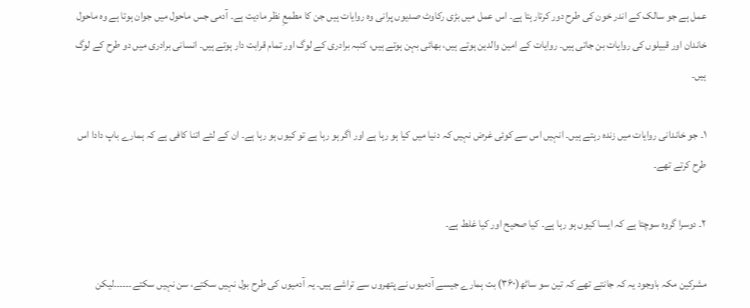عمل ہے جو سالک کے اندر خون کی طرح دور کرتارہتا ہے۔ اس عمل میں بڑی رکاوٹ صدیوں پرانی وہ روایات ہیں جن کا مطمعِ نظر مادیت ہے۔ آدمی جس ماحول میں جوان ہوتا ہے وہ ماحول خاندان اور قبیلوں کی روایات بن جاتی ہیں۔ روایات کے امین والدین ہوتے ہیں، بھائی بہن ہوتے ہیں، کنبہ برادری کے لوگ اور تمام قرابت دار ہوتے ہیں۔ انسانی برادری میں دو طرح کے لوگ ہیں۔

۱۔ جو خاندانی روایات میں زندہ رہتے ہیں۔ انہیں اس سے کوئی غرض نہیں کہ دنیا میں کیا ہو رہا ہے اور اگر ہو رہا ہے تو کیوں ہو رہا ہے۔ ان کے لئے اتنا کافی ہے کہ ہمارے باپ دادا اس طرح کرتے تھے۔

۲۔ دوسرا گروہ سوچتا ہے کہ ایسا کیوں ہو رہا ہے۔ کیا صحیح اور کیا غلط ہے۔

مشرکین مکہ باوجود یہ کہ جانتے تھے کہ تین سو ساٹھ(۳۶۰) بت ہمارے جیسے آدمیوں نے پتھروں سے تراشے ہیں۔ یہ آدمیوں کی طرح بول نہیں سکتے، سن نہیں سکتے۔۔۔۔۔۔لیکن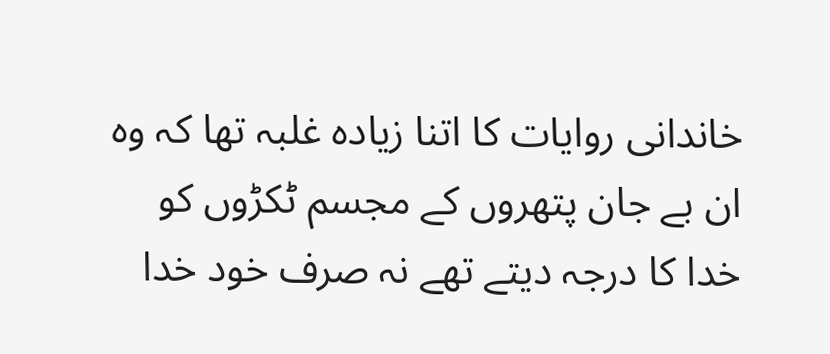خاندانی روایات کا اتنا زیادہ غلبہ تھا کہ وہ ان بے جان پتھروں کے مجسم ٹکڑوں کو خدا کا درجہ دیتے تھے نہ صرف خود خدا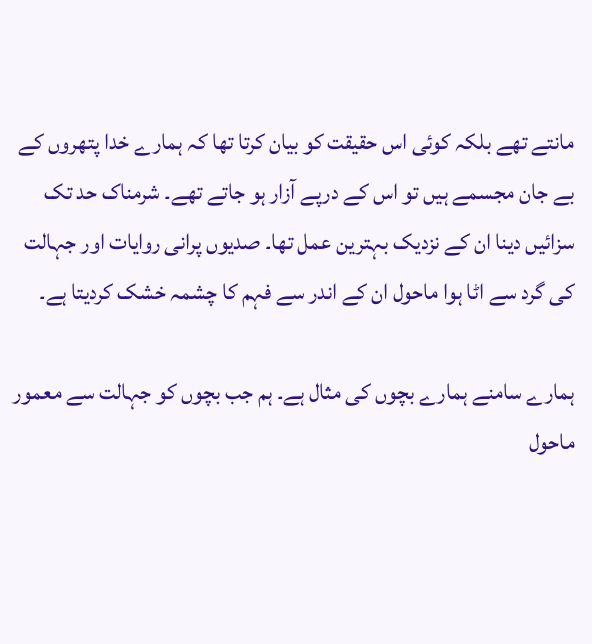مانتے تھے بلکہ کوئی اس حقیقت کو بیان کرتا تھا کہ ہمارے خدا پتھروں کے بے جان مجسمے ہیں تو اس کے درپے آزار ہو جاتے تھے۔ شرمناک حد تک سزائیں دینا ان کے نزدیک بہترین عمل تھا۔ صدیوں پرانی روایات اور جہالت کی گرد سے اٹا ہوا ماحول ان کے اندر سے فہم کا چشمہ خشک کردیتا ہے۔

ہمارے سامنے ہمارے بچوں کی مثال ہے۔ ہم جب بچوں کو جہالت سے معمور ماحول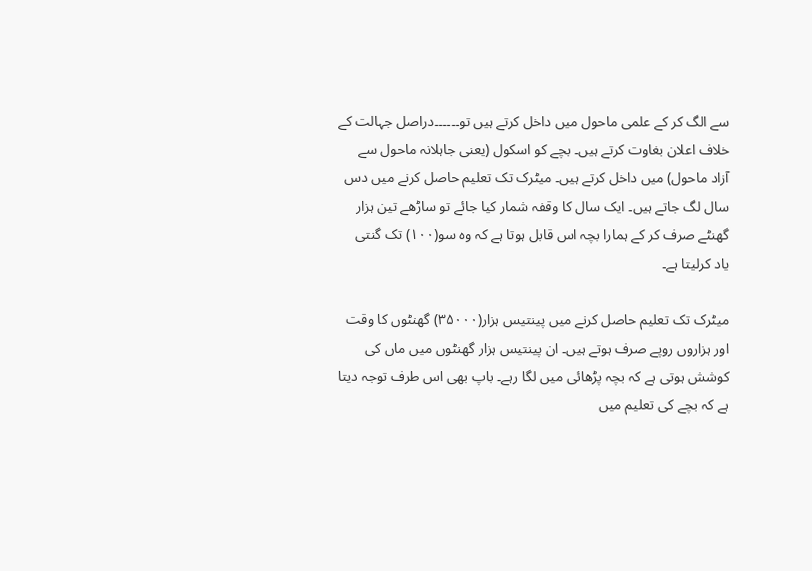سے الگ کر کے علمی ماحول میں داخل کرتے ہیں تو۔۔۔۔۔۔دراصل جہالت کے خلاف اعلان بغاوت کرتے ہیں۔ بچے کو اسکول (یعنی جاہلانہ ماحول سے آزاد ماحول) میں داخل کرتے ہیں۔ میٹرک تک تعلیم حاصل کرنے میں دس سال لگ جاتے ہیں۔ ایک سال کا وقفہ شمار کیا جائے تو ساڑھے تین ہزار گھنٹے صرف کر کے ہمارا بچہ اس قابل ہوتا ہے کہ وہ سو(۱۰۰) تک گنتی یاد کرلیتا ہے۔

میٹرک تک تعلیم حاصل کرنے میں پینتیس ہزار(۳۵۰۰۰) گھنٹوں کا وقت اور ہزاروں روپے صرف ہوتے ہیں۔ ان پینتیس ہزار گھنٹوں میں ماں کی کوشش ہوتی ہے کہ بچہ پڑھائی میں لگا رہے۔ باپ بھی اس طرف توجہ دیتا ہے کہ بچے کی تعلیم میں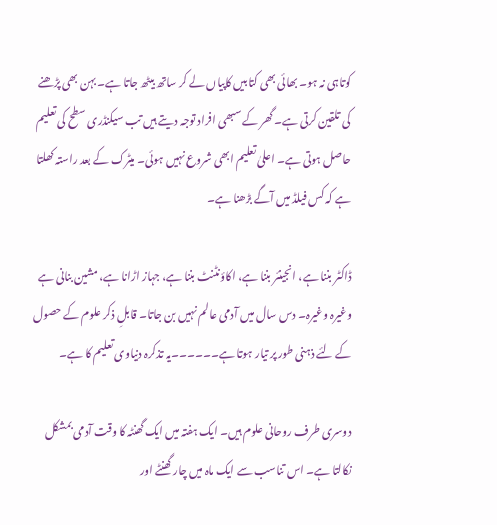کوتاہی نہ ہو۔ بھائی بھی کتابیں کاپیاں لے کر ساتھ بیٹھ جاتا ہے۔ بہن بھی پڑھنے کی تلقین کرتی ہے۔ گھر کے سبھی افراد توجہ دیتے ہیں تب سیکنڈری سطح کی تعلیم حاصل ہوتی ہے۔ اعلیٰ تعلیم ابھی شروع نہیں ہوئی۔ میٹرک کے بعد راستہ کھلتا ہے کہ کس فیلڈ میں آگے بڑھنا ہے۔

ڈاکٹر بننا ہے، انجینئر بننا ہے، اکاؤنٹنٹ بننا ہے، جہاز اڑانا ہے، مشین بنانی ہے وغیرہ وغیرہ۔ دس سال میں آدمی عالم نہیں بن جاتا۔ قابلِ ذکر علوم کے حصول کے لئے ذہنی طور پر تیار ہوتا ہے۔۔۔۔۔۔یہ تذکرہ دنیاوی تعلیم کا ہے۔

دوسری طرف روحانی علوم ہیں۔ ایک ہفتہ میں ایک گھنٹہ کا وقت آدمی بمشکل نکالتا ہے۔ اس تناسب سے ایک ماہ میں چار گھنٹے اور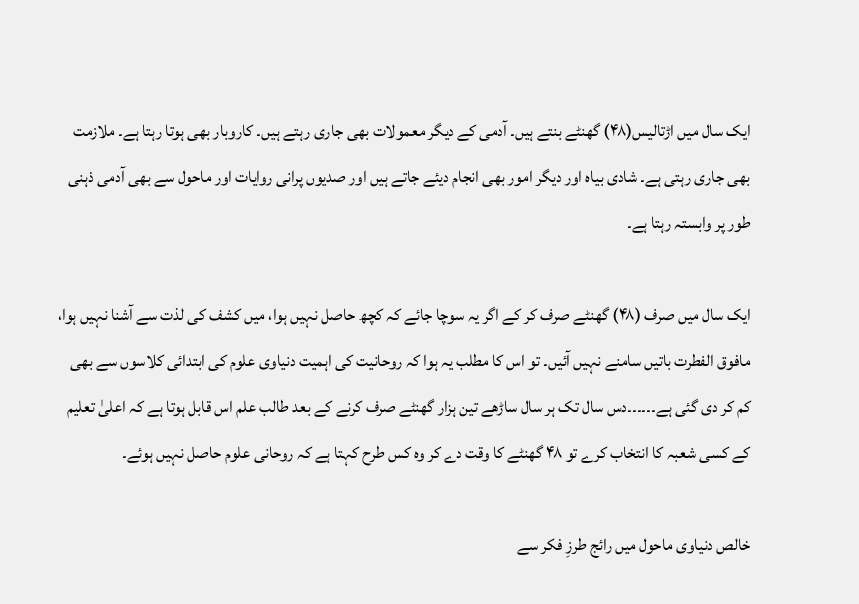ایک سال میں اڑتالیس(۴۸) گھنٹے بنتے ہیں۔ آدمی کے دیگر معمولات بھی جاری رہتے ہیں۔ کاروبار بھی ہوتا رہتا ہے۔ ملازمت بھی جاری رہتی ہے۔ شادی بیاہ اور دیگر امور بھی انجام دیئے جاتے ہیں اور صدیوں پرانی روایات اور ماحول سے بھی آدمی ذہنی طور پر وابستہ رہتا ہے۔

ایک سال میں صرف (۴۸) گھنٹے صرف کر کے اگر یہ سوچا جائے کہ کچھ حاصل نہیں ہوا، میں کشف کی لذت سے آشنا نہیں ہوا، مافوق الفطرت باتیں سامنے نہیں آئیں۔ تو اس کا مطلب یہ ہوا کہ روحانیت کی اہمیت دنیاوی علوم کی ابتدائی کلاسوں سے بھی کم کر دی گئی ہے۔۔۔۔۔۔دس سال تک ہر سال ساڑھے تین ہزار گھنٹے صرف کرنے کے بعد طالب علم اس قابل ہوتا ہے کہ اعلیٰ تعلیم کے کسی شعبہ کا انتخاب کرے تو ۴۸ گھنٹے کا وقت دے کر وہ کس طرح کہتا ہے کہ روحانی علوم حاصل نہیں ہوئے۔

خالص دنیاوی ماحول میں رائج طرزِ فکر سے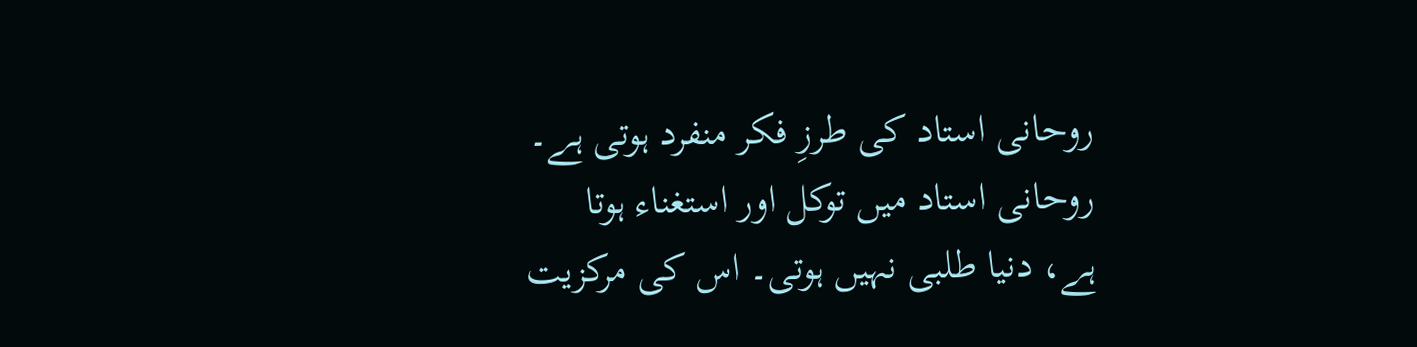روحانی استاد کی طرزِ فکر منفرد ہوتی ہے۔ روحانی استاد میں توکل اور استغناء ہوتا ہے، دنیا طلبی نہیں ہوتی۔ اس کی مرکزیت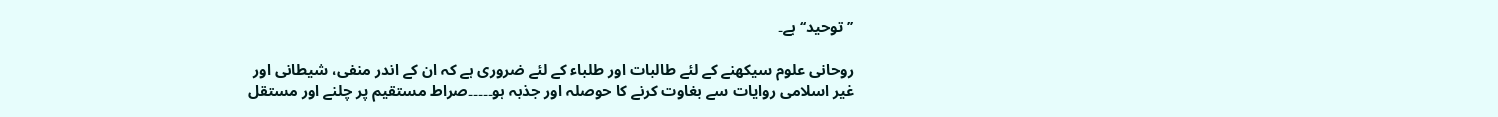’’توحید‘‘ ہے۔

روحانی علوم سیکھنے کے لئے طالبات اور طلباء کے لئے ضروری ہے کہ ان کے اندر منفی، شیطانی اور غیر اسلامی روایات سے بغاوت کرنے کا حوصلہ اور جذبہ ہو۔۔۔۔۔صراط مستقیم پر چلنے اور مستقل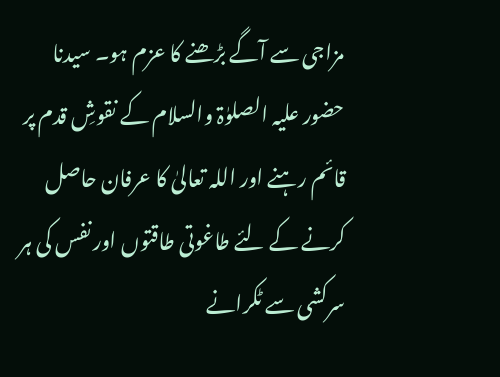مزاجی سے آگے بڑھنے کا عزم ہو۔ سیدنا حضور علیہ الصلوٰۃ والسلام کے نقوشِ قدم پر قائم رہنے اور اللہ تعالیٰ کا عرفان حاصل کرنے کے لئے طاغوتی طاقتوں اور نفس کی ہر سرکشی سے ٹکرانے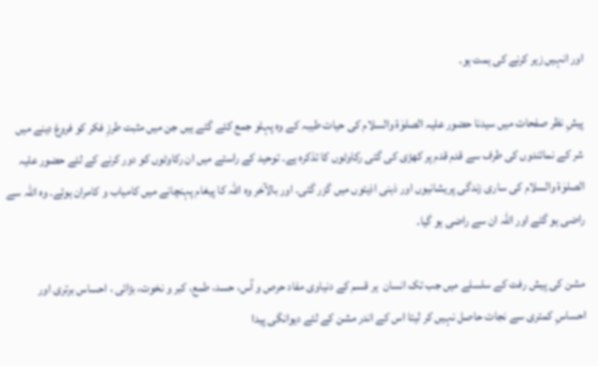اور انہیں زیر کرنے کی ہمت ہو۔

پیشِ نظر صفحات میں سیدنا حضور علیہ الصلوٰۃ والسلام کی حیات طیبہ کے وہ پہلو جمع کئے گئے ہیں جن میں مثبت طرزِ فکر کو فروغ دینے میں شر کے نمائندوں کی طرف سے قدم قدم پر کھڑی کی گئی رکاوٹوں کا تذکرہ ہے۔ توحید کے راستے میں ان رکاوٹوں کو دور کرنے کے لئے حضور علیہ الصلوٰۃ والسلام کی ساری زندگی پریشانیوں اور ذہنی اذیتوں میں گزر گئی۔ اور بالآخر وہ اللہ کا پیغام پہنچانے میں کامیاب و کامران ہوئے۔ وہ اللہ سے راضی ہو گئے اور اللہ ان سے راضی ہو گیا۔

مشن کی پیش رفت کے سلسلے میں جب تک انسان  ہر قسم کے دنیاوی مفاد حرص و آس، حسد، طمع، کبر و نخوت، بڑائی ، احساس برتری اور احساسِ کمتری سے نجات حاصل نہیں کر لیتا اس کے اندر مشن کے لئے دیوانگی پیدا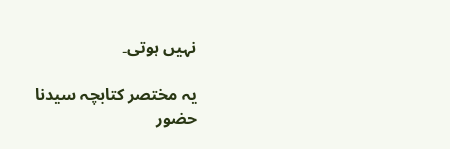نہیں ہوتی۔

یہ مختصر کتابچہ سیدنا حضور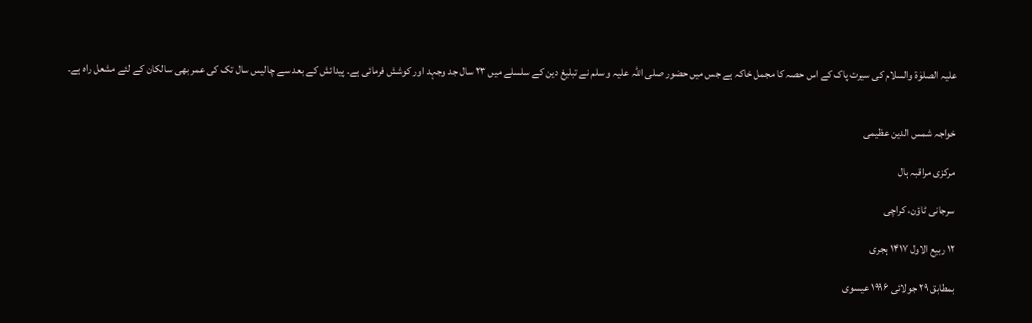علیہ الصلوٰۃ والسلام کی سیرت پاک کے اس حصہ کا مجمل خاکہ ہے جس میں حضور صلی اللہ علیہ و سلم نے تبلیغ دین کے سلسلے میں ۲۳ سال جد وجہد اور کوشش فرمائی ہے۔ پیدائش کے بعد سے چالیس سال تک کی عمر بھی سالکان کے لئے مشعل راہ ہے۔


خواجہ شمس الدین عظیمی

مرکزی مراقبہ ہال

سرجانی ٹاؤن، کراچی

۱۲ ربیع الاول ۱۴۱۷ ہجری

بمطابق ۲۹ جولائی ۱۹۹۶ عیسوی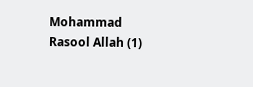Mohammad Rasool Allah (1)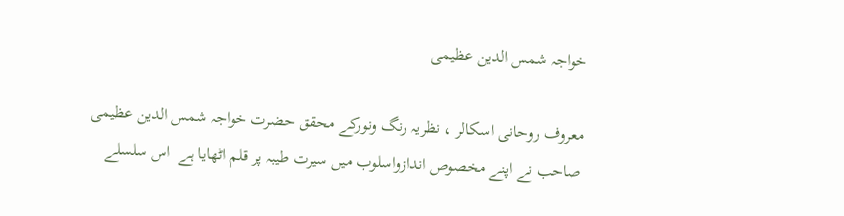خواجہ شمس الدین عظیمی

معروف روحانی اسکالر ، نظریہ رنگ ونورکے محقق حضرت خواجہ شمس الدین عظیمی صاحب نے اپنے مخصوص اندازواسلوب میں سیرت طیبہ پر قلم اٹھایا ہے  اس سلسلے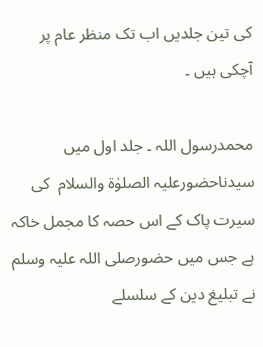کی تین جلدیں اب تک منظر عام پر آچکی ہیں ۔

محمدرسول اللہ ۔ جلد اول میں سیدناحضورعلیہ الصلوٰۃ والسلام  کی سیرت پاک کے اس حصہ کا مجمل خاکہ ہے جس میں حضورصلی اللہ علیہ وسلم نے تبلیغ دین کے سلسلے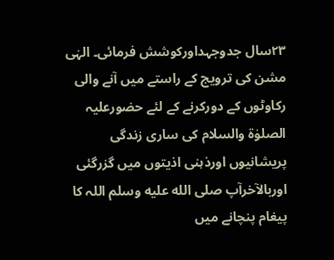۲۳سال جدوجہداورکوشش فرمائی۔ الہٰی مشن کی ترویج کے راستے میں آنے والی رکاوٹوں کے دورکرنے کے لئے حضورعلیہ الصلوٰۃ والسلام کی ساری زندگی پریشانیوں اورذہنی اذیتوں میں گزرگئی اوربالآخرآپ صلى الله عليه وسلم اللہ کا پیغام پنچانے میں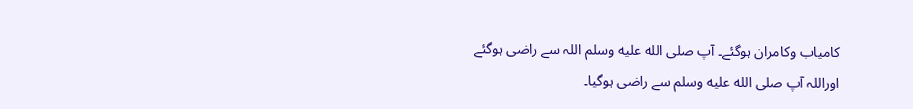کامیاب وکامران ہوگئے۔ آپ صلى الله عليه وسلم اللہ سے راضی ہوگئے اوراللہ آپ صلى الله عليه وسلم سے راضی ہوگیا۔